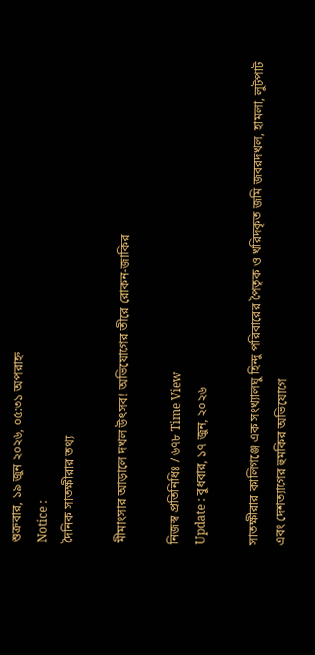শুক্রবার, ১৯ জুন ২০২৬, ০৫:৩১ অপরাহ্ন
Notice :
দৈনিক সাতক্ষীরার তথ্য

মীমাংসার আড়ালে দখল উৎসব! অভিযোগের তীরে রোকন-জাকির

নিজস্ব প্রতিনিধিঃ / ৬৭৮ Time View
Update : বুধবার, ১৭ জুন, ২০২৬

সাতক্ষীরার কালিগঞ্জে এক সংখ্যালঘু হিন্দু পরিবারের পৈতৃক ও খরিদকৃত জমি জবরদখল, হামলা, লুটপাট এবং দেশত্যাগের হুমকির অভিযোগে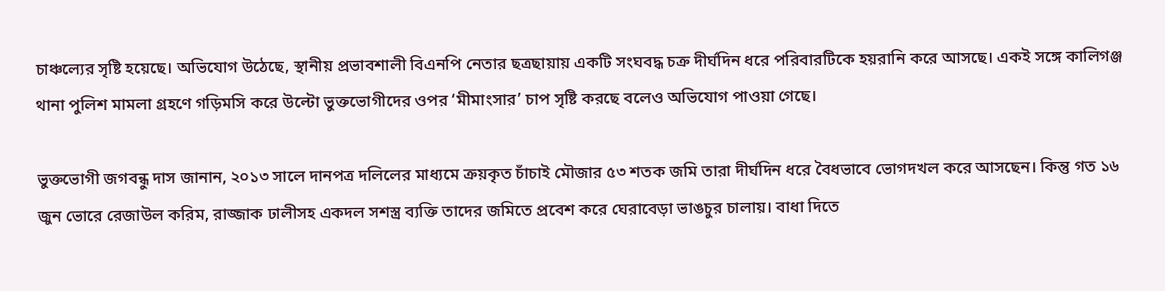চাঞ্চল্যের সৃষ্টি হয়েছে। অভিযোগ উঠেছে, স্থানীয় প্রভাবশালী বিএনপি নেতার ছত্রছায়ায় একটি সংঘবদ্ধ চক্র দীর্ঘদিন ধরে পরিবারটিকে হয়রানি করে আসছে। একই সঙ্গে কালিগঞ্জ থানা পুলিশ মামলা গ্রহণে গড়িমসি করে উল্টো ভুক্তভোগীদের ওপর ‘মীমাংসার’ চাপ সৃষ্টি করছে বলেও অভিযোগ পাওয়া গেছে।

ভুক্তভোগী জগবন্ধু দাস জানান, ২০১৩ সালে দানপত্র দলিলের মাধ্যমে ক্রয়কৃত চাঁচাই মৌজার ৫৩ শতক জমি তারা দীর্ঘদিন ধরে বৈধভাবে ভোগদখল করে আসছেন। কিন্তু গত ১৬ জুন ভোরে রেজাউল করিম, রাজ্জাক ঢালীসহ একদল সশস্ত্র ব্যক্তি তাদের জমিতে প্রবেশ করে ঘেরাবেড়া ভাঙচুর চালায়। বাধা দিতে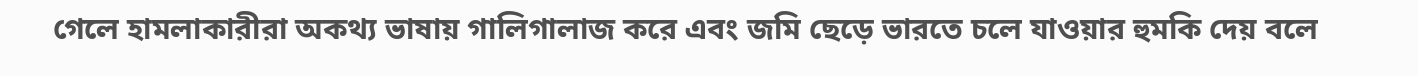গেলে হামলাকারীরা অকথ্য ভাষায় গালিগালাজ করে এবং জমি ছেড়ে ভারতে চলে যাওয়ার হুমকি দেয় বলে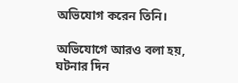অভিযোগ করেন তিনি।

অভিযোগে আরও বলা হয়, ঘটনার দিন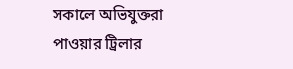সকালে অভিযুক্তরা পাওয়ার ট্রিলার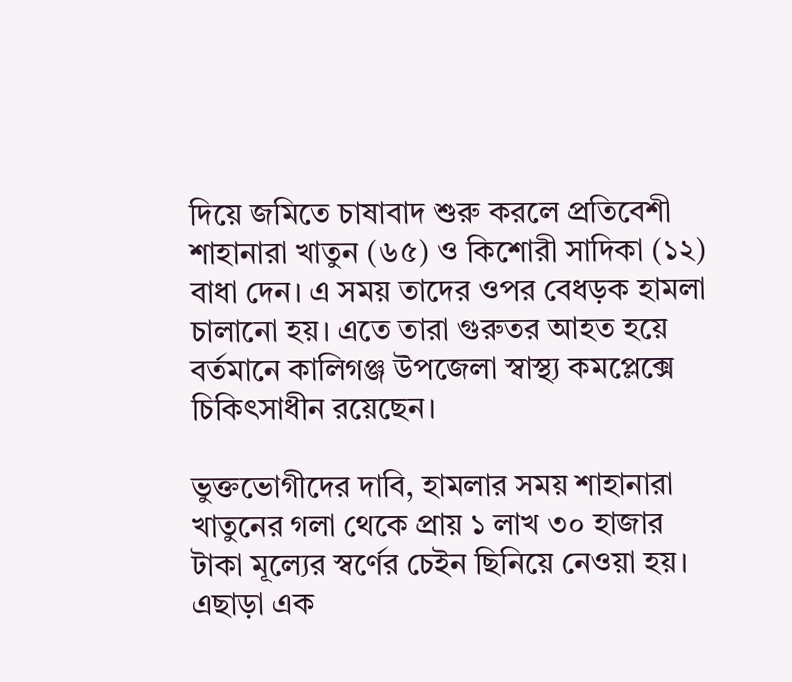দিয়ে জমিতে চাষাবাদ শুরু করলে প্রতিবেশী শাহানারা খাতুন (৬৫) ও কিশোরী সাদিকা (১২) বাধা দেন। এ সময় তাদের ওপর বেধড়ক হামলা চালানো হয়। এতে তারা গুরুতর আহত হয়ে বর্তমানে কালিগঞ্জ উপজেলা স্বাস্থ্য কমপ্লেক্সে চিকিৎসাধীন রয়েছেন।

ভুক্তভোগীদের দাবি, হামলার সময় শাহানারা খাতুনের গলা থেকে প্রায় ১ লাখ ৩০ হাজার টাকা মূল্যের স্বর্ণের চেইন ছিনিয়ে নেওয়া হয়। এছাড়া এক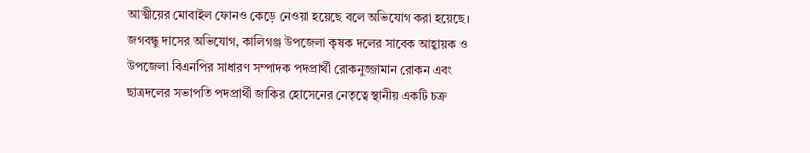আত্মীয়ের মোবাইল ফোনও কেড়ে নেওয়া হয়েছে বলে অভিযোগ করা হয়েছে।
জগবন্ধু দাসের অভিযোগ, কালিগঞ্জ উপজেলা কৃষক দলের সাবেক আহ্বায়ক ও উপজেলা বিএনপির সাধারণ সম্পাদক পদপ্রার্থী রোকনুজ্জামান রোকন এবং ছাত্রদলের সভাপতি পদপ্রার্থী জাকির হোসেনের নেতৃত্বে স্থানীয় একটি চক্র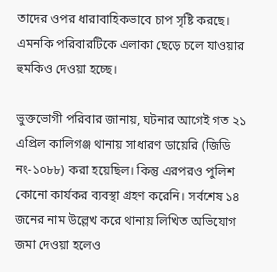তাদের ওপর ধারাবাহিকভাবে চাপ সৃষ্টি করছে। এমনকি পরিবারটিকে এলাকা ছেড়ে চলে যাওয়ার হুমকিও দেওয়া হচ্ছে।

ভুক্তভোগী পরিবার জানায়, ঘটনার আগেই গত ২১ এপ্রিল কালিগঞ্জ থানায় সাধারণ ডায়েরি (জিডি নং-১০৮৮) করা হয়েছিল। কিন্তু এরপরও পুলিশ কোনো কার্যকর ব্যবস্থা গ্রহণ করেনি। সর্বশেষ ১৪ জনের নাম উল্লেখ করে থানায় লিখিত অভিযোগ জমা দেওয়া হলেও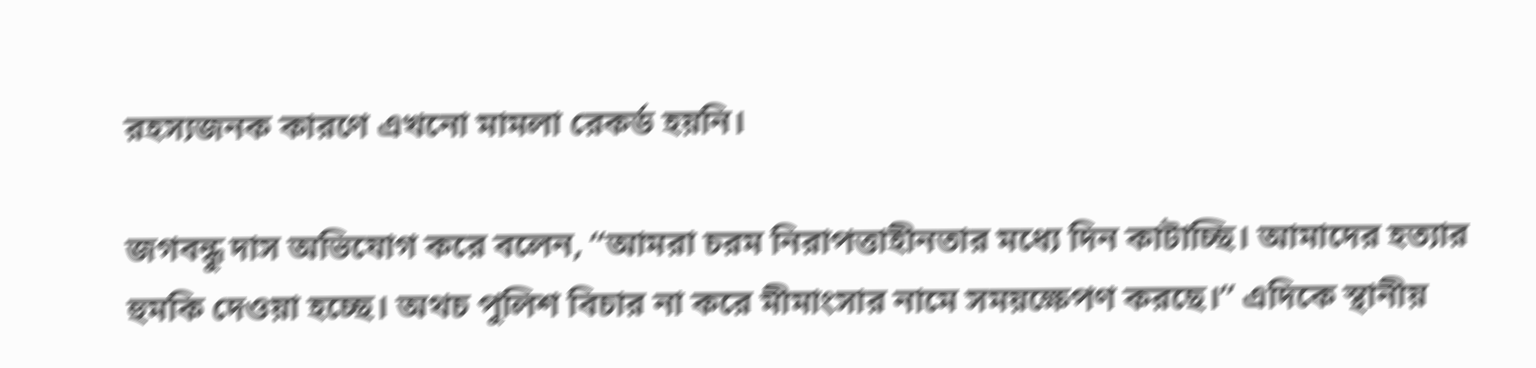রহস্যজনক কারণে এখনো মামলা রেকর্ড হয়নি।

জগবন্ধু দাস অভিযোগ করে বলেন, “আমরা চরম নিরাপত্তাহীনতার মধ্যে দিন কাটাচ্ছি। আমাদের হত্যার হুমকি দেওয়া হচ্ছে। অথচ পুলিশ বিচার না করে মীমাংসার নামে সময়ক্ষেপণ করছে।” এদিকে স্থানীয়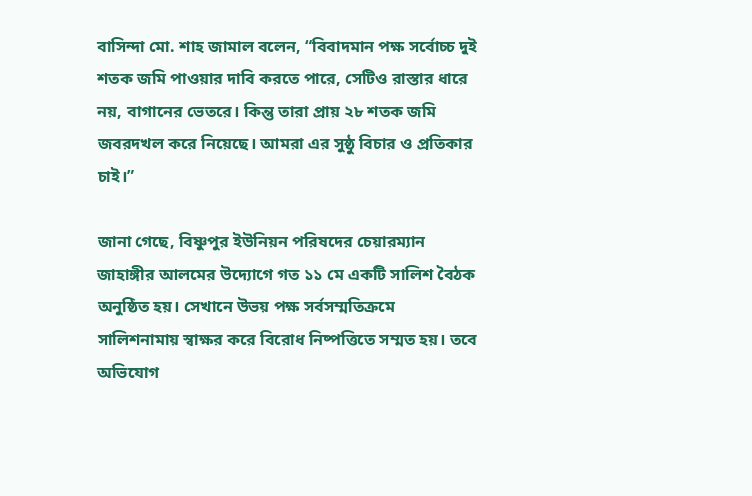বাসিন্দা মো. শাহ জামাল বলেন, “বিবাদমান পক্ষ সর্বোচ্চ দুই শতক জমি পাওয়ার দাবি করতে পারে, সেটিও রাস্তার ধারে নয়, বাগানের ভেতরে। কিন্তু তারা প্রায় ২৮ শতক জমি জবরদখল করে নিয়েছে। আমরা এর সুষ্ঠু বিচার ও প্রতিকার চাই।”

জানা গেছে, বিষ্ণুপুর ইউনিয়ন পরিষদের চেয়ারম্যান জাহাঙ্গীর আলমের উদ্যোগে গত ১১ মে একটি সালিশ বৈঠক অনুষ্ঠিত হয়। সেখানে উভয় পক্ষ সর্বসম্মতিক্রমে সালিশনামায় স্বাক্ষর করে বিরোধ নিষ্পত্তিতে সম্মত হয়। তবে অভিযোগ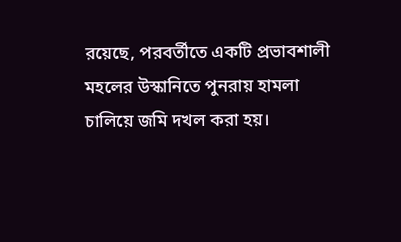রয়েছে, পরবর্তীতে একটি প্রভাবশালী মহলের উস্কানিতে পুনরায় হামলা চালিয়ে জমি দখল করা হয়।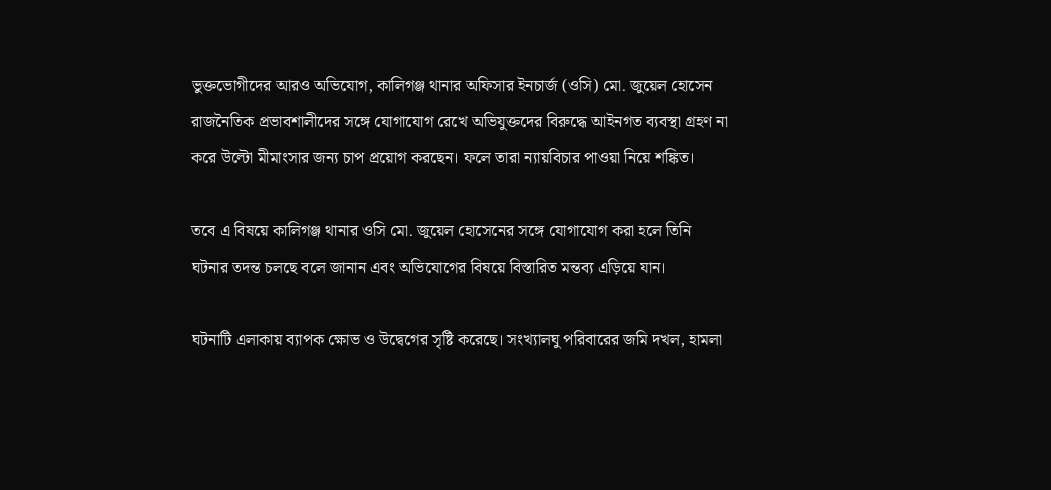ভুক্তভোগীদের আরও অভিযোগ, কালিগঞ্জ থানার অফিসার ইনচার্জ (ওসি) মো. জুয়েল হোসেন রাজনৈতিক প্রভাবশালীদের সঙ্গে যোগাযোগ রেখে অভিযুক্তদের বিরুদ্ধে আইনগত ব্যবস্থা গ্রহণ না করে উল্টো মীমাংসার জন্য চাপ প্রয়োগ করছেন। ফলে তারা ন্যায়বিচার পাওয়া নিয়ে শঙ্কিত।

তবে এ বিষয়ে কালিগঞ্জ থানার ওসি মো. জুয়েল হোসেনের সঙ্গে যোগাযোগ করা হলে তিনি ঘটনার তদন্ত চলছে বলে জানান এবং অভিযোগের বিষয়ে বিস্তারিত মন্তব্য এড়িয়ে যান।

ঘটনাটি এলাকায় ব্যাপক ক্ষোভ ও উদ্বেগের সৃষ্টি করেছে। সংখ্যালঘু পরিবারের জমি দখল, হামলা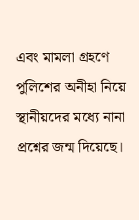এবং মামলা গ্রহণে পুলিশের অনীহা নিয়ে স্থানীয়দের মধ্যে নানা প্রশ্নের জন্ম দিয়েছে।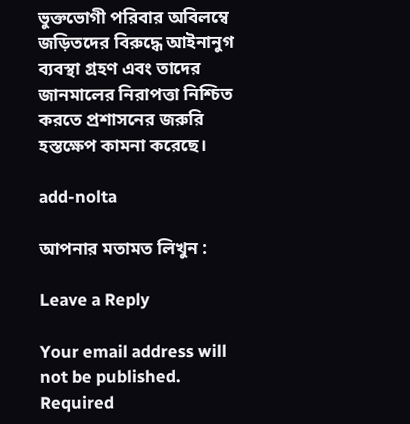ভুক্তভোগী পরিবার অবিলম্বে জড়িতদের বিরুদ্ধে আইনানুগ ব্যবস্থা গ্রহণ এবং তাদের জানমালের নিরাপত্তা নিশ্চিত করতে প্রশাসনের জরুরি হস্তক্ষেপ কামনা করেছে।

add-nolta

আপনার মতামত লিখুন :

Leave a Reply

Your email address will not be published. Required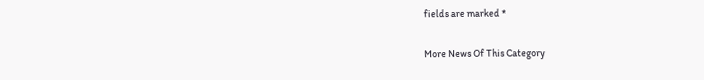fields are marked *

More News Of This Category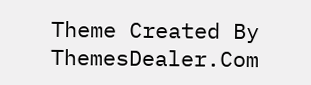Theme Created By ThemesDealer.Com